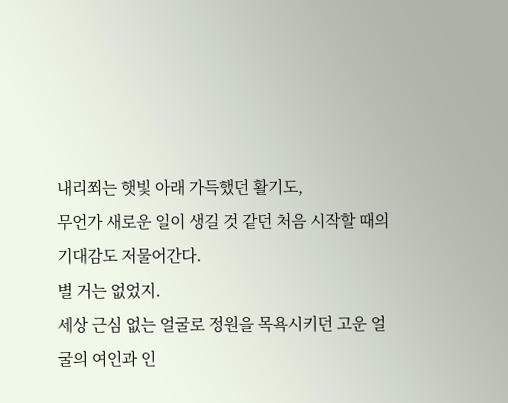내리쬐는 햇빛 아래 가득했던 활기도,
무언가 새로운 일이 생길 것 같던 처음 시작할 때의 기대감도 저물어간다.
별 거는 없었지.
세상 근심 없는 얼굴로 정원을 목욕시키던 고운 얼굴의 여인과 인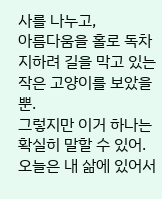사를 나누고,
아름다움을 홀로 독차지하려 길을 막고 있는 작은 고양이를 보았을 뿐.
그렇지만 이거 하나는 확실히 말할 수 있어.
오늘은 내 삶에 있어서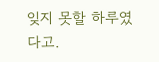잊지 못할 하루였다고.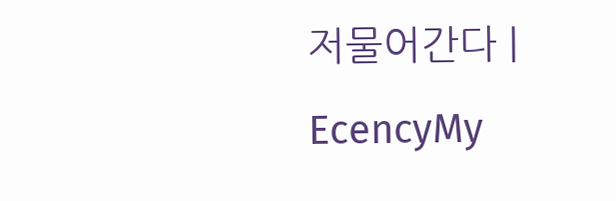저물어간다 | EcencyMy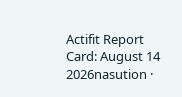Actifit Report Card: August 14 2026nasution ·